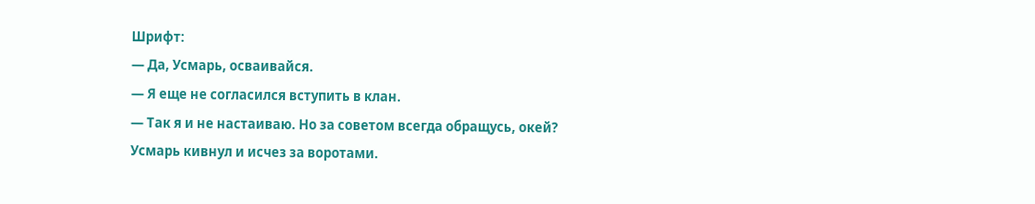Шрифт:
— Да, Усмарь, осваивайся.
— Я еще не согласился вступить в клан.
— Так я и не настаиваю. Но за советом всегда обращусь, окей?
Усмарь кивнул и исчез за воротами.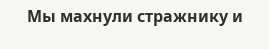Мы махнули стражнику и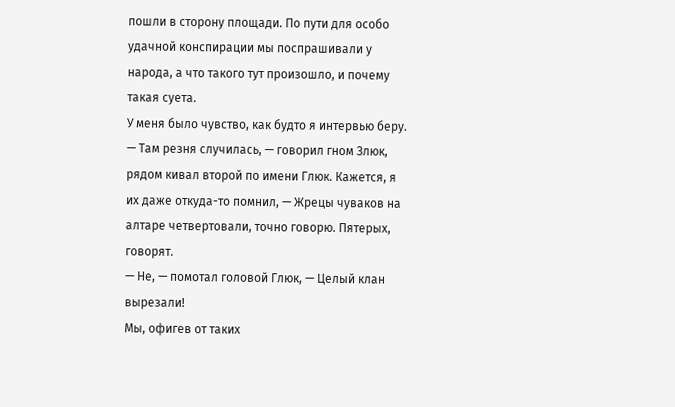пошли в сторону площади. По пути для особо удачной конспирации мы поспрашивали у народа, а что такого тут произошло, и почему такая суета.
У меня было чувство, как будто я интервью беру.
— Там резня случилась, — говорил гном Злюк, рядом кивал второй по имени Глюк. Кажется, я их даже откуда-то помнил, — Жрецы чуваков на алтаре четвертовали, точно говорю. Пятерых, говорят.
— Не, — помотал головой Глюк, — Целый клан вырезали!
Мы, офигев от таких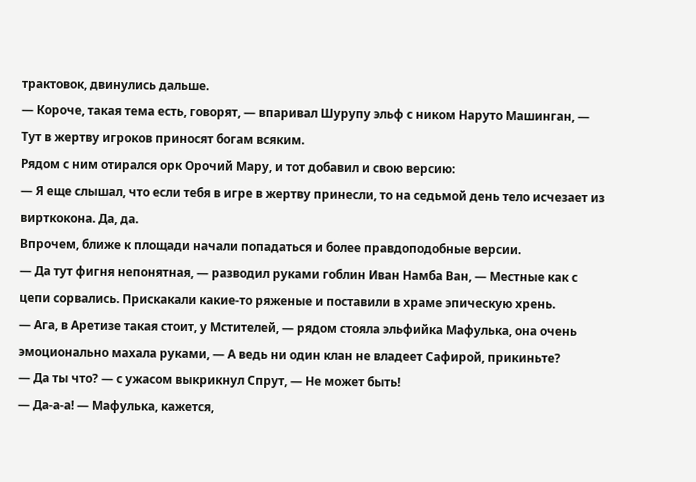трактовок, двинулись дальше.
— Короче, такая тема есть, говорят, — впаривал Шурупу эльф с ником Наруто Машинган, — Тут в жертву игроков приносят богам всяким.
Рядом с ним отирался орк Орочий Мару, и тот добавил и свою версию:
— Я еще слышал, что если тебя в игре в жертву принесли, то на седьмой день тело исчезает из вирткокона. Да, да.
Впрочем, ближе к площади начали попадаться и более правдоподобные версии.
— Да тут фигня непонятная, — разводил руками гоблин Иван Намба Ван, — Местные как с цепи сорвались. Прискакали какие-то ряженые и поставили в храме эпическую хрень.
— Ага, в Аретизе такая стоит, у Мстителей, — рядом стояла эльфийка Мафулька, она очень эмоционально махала руками, — А ведь ни один клан не владеет Сафирой, прикиньте?
— Да ты что? — с ужасом выкрикнул Спрут, — Не может быть!
— Да-а-а! — Мафулька, кажется,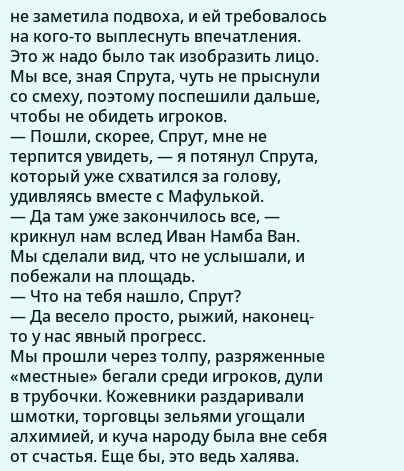не заметила подвоха, и ей требовалось на кого-то выплеснуть впечатления.
Это ж надо было так изобразить лицо. Мы все, зная Спрута, чуть не прыснули со смеху, поэтому поспешили дальше, чтобы не обидеть игроков.
— Пошли, скорее, Спрут, мне не терпится увидеть, — я потянул Спрута, который уже схватился за голову, удивляясь вместе с Мафулькой.
— Да там уже закончилось все, — крикнул нам вслед Иван Намба Ван.
Мы сделали вид, что не услышали, и побежали на площадь.
— Что на тебя нашло, Спрут?
— Да весело просто, рыжий, наконец-то у нас явный прогресс.
Мы прошли через толпу, разряженные «местные» бегали среди игроков, дули в трубочки. Кожевники раздаривали шмотки, торговцы зельями угощали алхимией, и куча народу была вне себя от счастья. Еще бы, это ведь халява.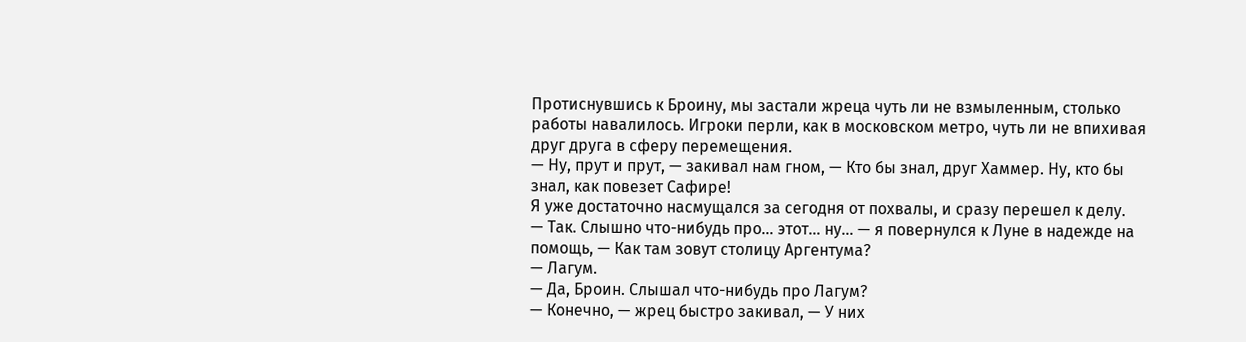Протиснувшись к Броину, мы застали жреца чуть ли не взмыленным, столько работы навалилось. Игроки перли, как в московском метро, чуть ли не впихивая друг друга в сферу перемещения.
— Ну, прут и прут, — закивал нам гном, — Кто бы знал, друг Хаммер. Ну, кто бы знал, как повезет Сафире!
Я уже достаточно насмущался за сегодня от похвалы, и сразу перешел к делу.
— Так. Слышно что-нибудь про… этот… ну… — я повернулся к Луне в надежде на помощь, — Как там зовут столицу Аргентума?
— Лагум.
— Да, Броин. Слышал что-нибудь про Лагум?
— Конечно, — жрец быстро закивал, — У них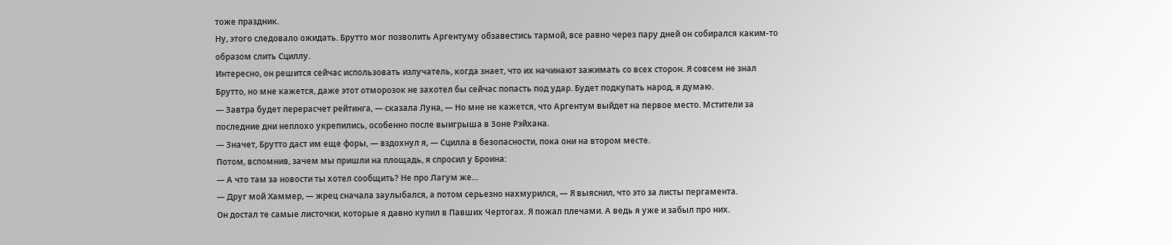тоже праздник.
Ну, этого следовало ожидать. Брутто мог позволить Аргентуму обзавестись тармой, все равно через пару дней он собирался каким-то образом слить Сциллу.
Интересно, он решится сейчас использовать излучатель, когда знает, что их начинают зажимать со всех сторон. Я совсем не знал Брутто, но мне кажется, даже этот отморозок не захотел бы сейчас попасть под удар. Будет подкупать народ, я думаю.
— Завтра будет перерасчет рейтинга, — сказала Луна, — Но мне не кажется, что Аргентум выйдет на первое место. Мстители за последние дни неплохо укрепились, особенно после выигрыша в Зоне Рэйхана.
— Значет, Брутто даст им еще форы, — вздохнул я, — Сцилла в безопасности, пока они на втором месте.
Потом, вспомнив, зачем мы пришли на площадь, я спросил у Броина:
— А что там за новости ты хотел сообщить? Не про Лагум же…
— Друг мой Хаммер, — жрец сначала заулыбался, а потом серьезно нахмурился, — Я выяснил, что это за листы пергамента.
Он достал те самые листочки, которые я давно купил в Павших Чертогах. Я пожал плечами. А ведь я уже и забыл про них.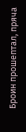Броин прошептал, пряча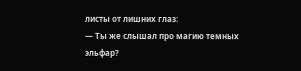листы от лишних глаз:
— Ты же слышал про магию темных эльфар?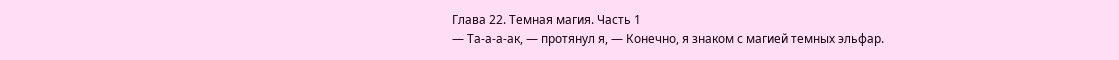Глава 22. Темная магия. Часть 1
— Та-а-а-ак, — протянул я, — Конечно, я знаком с магией темных эльфар.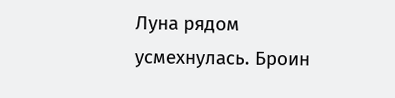Луна рядом усмехнулась. Броин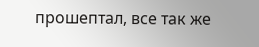прошептал, все так же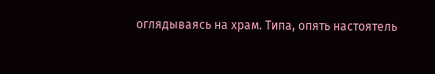оглядываясь на храм. Типа, опять настоятель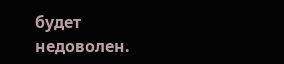будет недоволен.